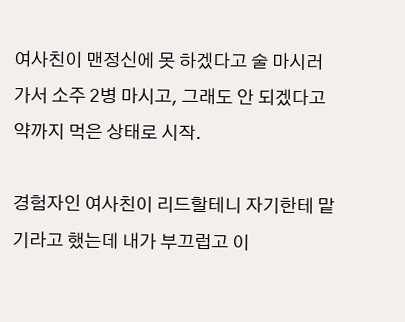여사친이 맨정신에 못 하겠다고 술 마시러 가서 소주 2병 마시고, 그래도 안 되겠다고 약까지 먹은 상태로 시작.

경험자인 여사친이 리드할테니 자기한테 맡기라고 했는데 내가 부끄럽고 이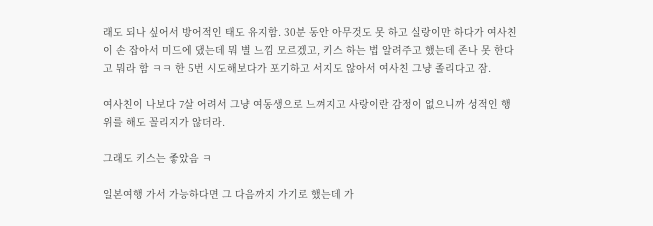래도 되나 싶어서 방어적인 태도 유지함. 30분 동안 아무것도 못 하고 실랑이만 하다가 여사친이 손 잡아서 미드에 댔는데 뭐 별 느낌 모르겠고, 키스 하는 법 알려주고 했는데 존나 못 한다고 뭐라 함 ㅋㅋ 한 5번 시도해보다가 포기하고 서지도 않아서 여사친 그냥 졸리다고 잠.

여사친이 나보다 7살 어려서 그냥 여동생으로 느껴지고 사랑이란 감정이 없으니까 성적인 행위를 해도 꼴리지가 않더라.

그래도 키스는 좋았음 ㅋ

일본여행 가서 가능하다면 그 다음까지 가기로 했는데 가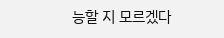능할 지 모르겠다